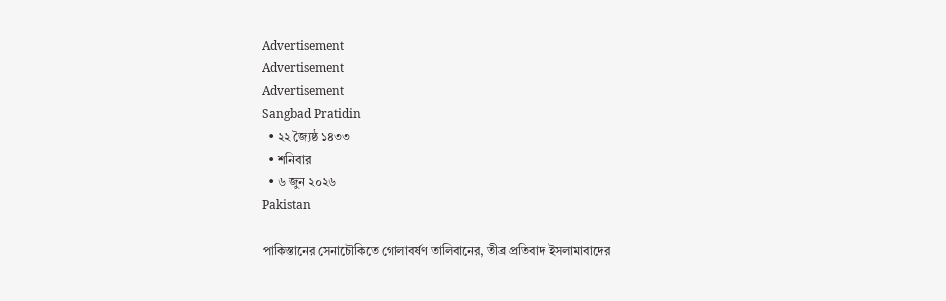Advertisement
Advertisement
Advertisement
Sangbad Pratidin
  • ২২ জ্যৈষ্ঠ ১৪৩৩
  • শনিবার
  • ৬ জুন ২০২৬
Pakistan

পাকিস্তানের সেনাচৌকিতে গোলাবর্ষণ তালিবানের, তীব্র প্রতিবাদ ইসলামাবাদের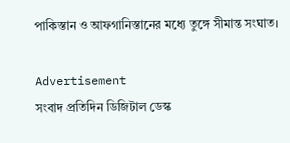পাকিস্তান ও আফগানিস্তানের মধ্যে তুঙ্গে সীমান্ত সংঘাত।

Advertisement
সংবাদ প্রতিদিন ডিজিটাল ডেস্ক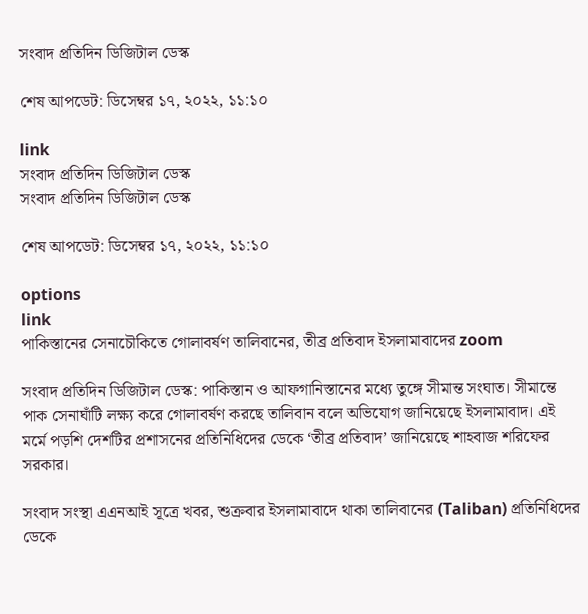সংবাদ প্রতিদিন ডিজিটাল ডেস্ক

শেষ আপডেট: ডিসেম্বর ১৭, ২০২২, ১১:১০

link
সংবাদ প্রতিদিন ডিজিটাল ডেস্ক
সংবাদ প্রতিদিন ডিজিটাল ডেস্ক

শেষ আপডেট: ডিসেম্বর ১৭, ২০২২, ১১:১০

options
link
পাকিস্তানের সেনাচৌকিতে গোলাবর্ষণ তালিবানের, তীব্র প্রতিবাদ ইসলামাবাদের zoom

সংবাদ প্রতিদিন ডিজিটাল ডেস্ক: পাকিস্তান ও আফগানিস্তানের মধ্যে তুঙ্গে সীমান্ত সংঘাত। সীমান্তে পাক সেনাঘাঁটি লক্ষ্য করে গোলাবর্ষণ করছে তালিবান বলে অভিযোগ জানিয়েছে ইসলামাবাদ। এই মর্মে পড়শি দেশটির প্রশাসনের প্রতিনিধিদের ডেকে ‘তীব্র প্রতিবাদ’ জানিয়েছে শাহবাজ শরিফের সরকার।

সংবাদ সংস্থা এএনআই সূত্রে খবর, শুক্রবার ইসলামাবাদে থাকা তালিবানের (Taliban) প্রতিনিধিদের ডেকে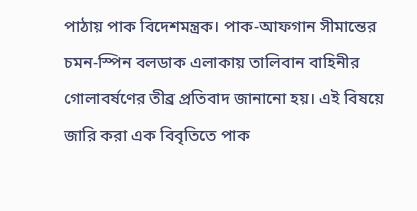পাঠায় পাক বিদেশমন্ত্রক। পাক-আফগান সীমান্তের চমন-স্পিন বলডাক এলাকায় তালিবান বাহিনীর গোলাবর্ষণের তীব্র প্রতিবাদ জানানো হয়। এই বিষয়ে জারি করা এক বিবৃতিতে পাক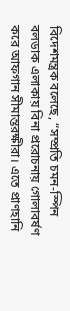বিদেশমন্ত্রক বলেছে, “সম্প্রতি চমন-স্পিন বলডাক এলাকায় বিনা প্ররোচনায় গোলাবর্ষণ করে আফগান সীমান্তরক্ষীরা। এতে প্রাণহানি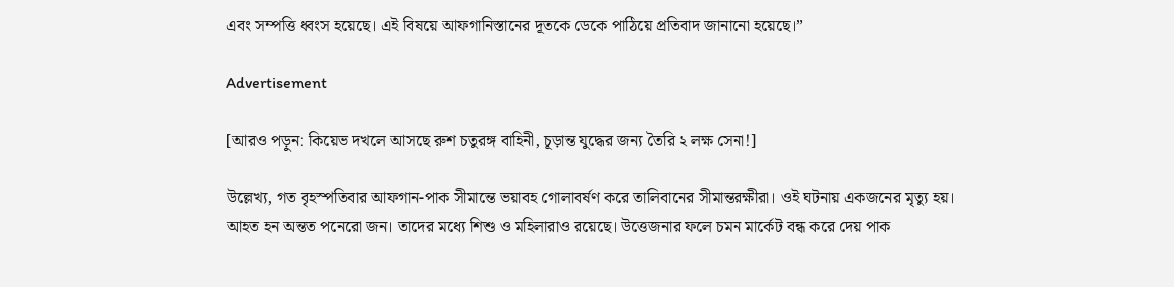এবং সম্পত্তি ধ্বংস হয়েছে। এই বিষয়ে আফগানিস্তানের দূতকে ডেকে পাঠিয়ে প্রতিবাদ জানানো হয়েছে।”

Advertisement

[আরও পড়ুন: কিয়েভ দখলে আসছে রুশ চতুরঙ্গ বাহিনী, চূড়ান্ত যুদ্ধের জন্য তৈরি ২ লক্ষ সেনা!]

উল্লেখ্য, গত বৃহস্পতিবার আফগান-পাক সীমান্তে ভয়াবহ গোলাবর্ষণ করে তালিবানের সীমান্তরক্ষীরা। ওই ঘটনায় একজনের মৃত্যু হয়। আহত হন অন্তত পনেরো জন। তাদের মধ্যে শিশু ও মহিলারাও রয়েছে। উত্তেজনার ফলে চমন মার্কেট বন্ধ করে দেয় পাক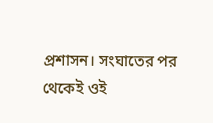প্রশাসন। সংঘাতের পর থেকেই ওই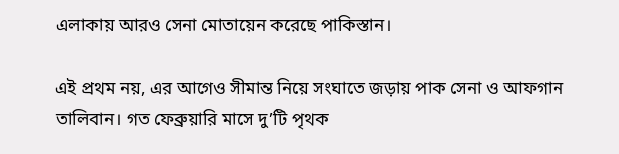এলাকায় আরও সেনা মোতায়েন করেছে পাকিস্তান।

এই প্রথম নয়, এর আগেও সীমান্ত নিয়ে সংঘাতে জড়ায় পাক সেনা ও আফগান তালিবান। গত ফেব্রুয়ারি মাসে দু’টি পৃথক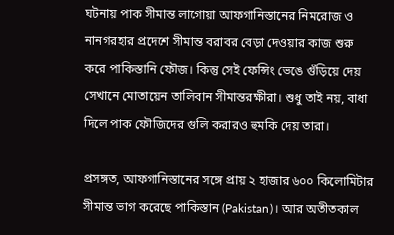ঘটনায় পাক সীমান্ত লাগোয়া আফগানিস্তানের নিমরোজ ও নানগরহার প্রদেশে সীমান্ত বরাবর বেড়া দেওয়ার কাজ শুরু করে পাকিস্তানি ফৌজ। কিন্তু সেই ফেন্সিং ভেঙে গুঁড়িয়ে দেয় সেখানে মোতায়েন তালিবান সীমান্তরক্ষীরা। শুধু তাই নয়, বাধা দিলে পাক ফৌজিদের গুলি করারও হুমকি দেয় তারা।

প্রসঙ্গত, আফগানিস্তানের সঙ্গে প্রায় ২ হাজার ৬০০ কিলোমিটার সীমান্ত ভাগ করেছে পাকিস্তান (Pakistan)। আর অতীতকাল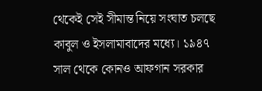থেকেই সেই সীমান্ত নিয়ে সংঘাত চলছে কাবুল ও ইসলামাবাদের মধ্যে। ১৯৪৭ সাল থেকে কোনও আফগান সরকার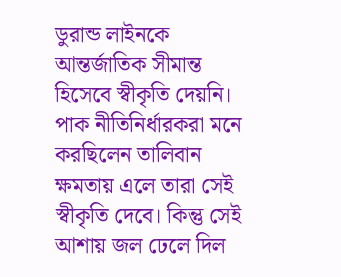ডুরান্ড লাইনকে আন্তর্জাতিক সীমান্ত হিসেবে স্বীকৃতি দেয়নি। পাক নীতিনির্ধারকরা মনে করছিলেন তালিবান ক্ষমতায় এলে তারা সেই স্বীকৃতি দেবে। কিন্তু সেই আশায় জল ঢেলে দিল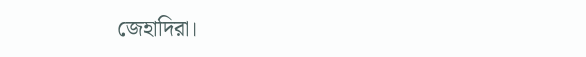জেহাদিরা।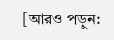[আরও পড়ুন: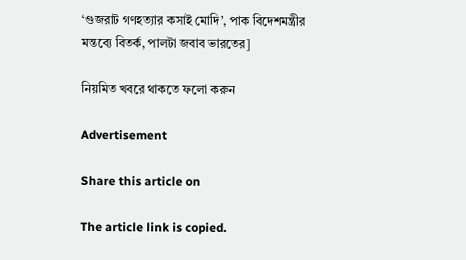‘গুজরাট গণহত্যার কসাই মোদি’, পাক বিদেশমন্ত্রীর মন্তব্যে বিতর্ক, পালটা জবাব ভারতের]

নিয়মিত খবরে থাকতে ফলো করুন

Advertisement

Share this article on

The article link is copied.